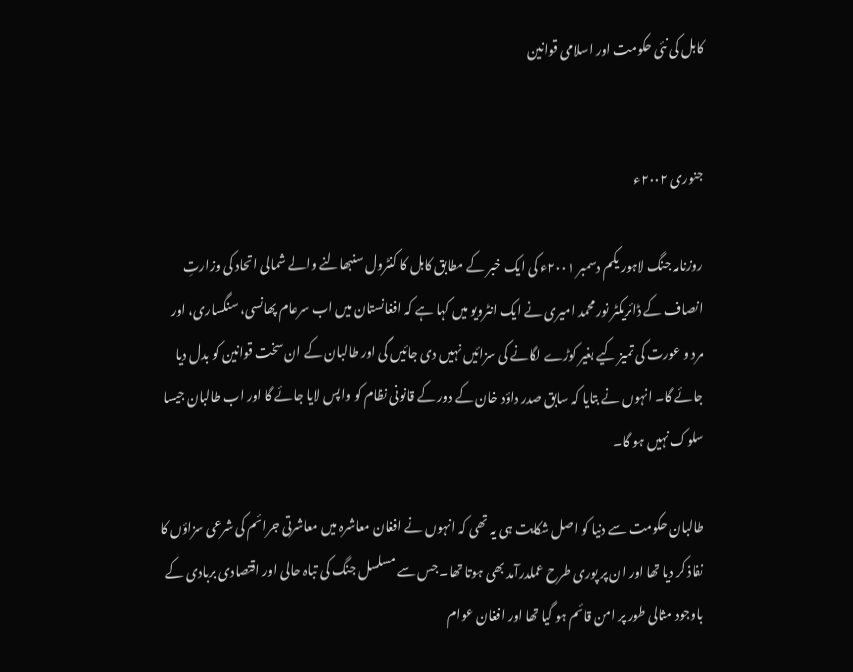کابل کی نئی حکومت اور اسلامی قوانین


جنوری ۲۰۰۲ء

روزنامہ جنگ لاہور یکم دسمبر ۲۰۰۱ء کی ایک خبر کے مطابق کابل کا کنٹرول سنبھالنے والے شمالی اتحاد کی وزارتِ انصاف کے ڈائریکٹر نور محمد امیری نے ایک انٹرویو میں کہا ہے کہ افغانستان میں اب سرعام پھانسی، سنگساری، اور مرد و عورت کی تمیز کیے بغیر کوڑے لگانے کی سزائیں نہیں دی جائیں گی اور طالبان کے ان سخت قوانین کو بدل دیا جائے گا۔ انہوں نے بتایا کہ سابق صدر داؤد خان کے دور کے قانونی نظام کو واپس لایا جائے گا اور اب طالبان جیسا سلوک نہیں ہو گا۔

طالبان حکومت سے دنیا کو اصل شکایت ہی یہ تھی کہ انہوں نے افغان معاشرہ میں معاشرتی جرائم کی شرعی سزاؤں کا نفاذ کر دیا تھا اور ان پر پوری طرح عملدرآمد بھی ہوتا تھا۔ جس سے مسلسل جنگ کی تباہ حالی اور اقتصادی بربادی کے باوجود مثالی طور پر امن قائم ہو گیا تھا اور افغان عوام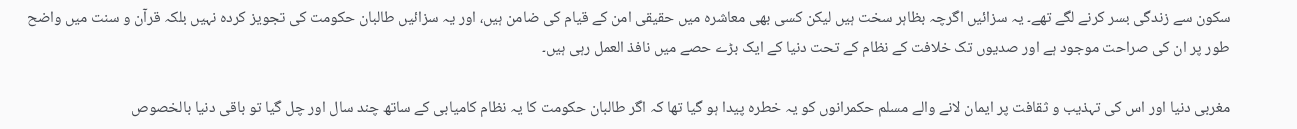سکون سے زندگی بسر کرنے لگے تھے۔ یہ سزائیں اگرچہ بظاہر سخت ہیں لیکن کسی بھی معاشرہ میں حقیقی امن کے قیام کی ضامن ہیں، اور یہ سزائیں طالبان حکومت کی تجویز کردہ نہیں بلکہ قرآن و سنت میں واضح طور پر ان کی صراحت موجود ہے اور صدیوں تک خلافت کے نظام کے تحت دنیا کے ایک بڑے حصے میں نافذ العمل رہی ہیں۔

مغربی دنیا اور اس کی تہذیب و ثقافت پر ایمان لانے والے مسلم حکمرانوں کو یہ خطرہ پیدا ہو گیا تھا کہ اگر طالبان حکومت کا یہ نظام کامیابی کے ساتھ چند سال اور چل گیا تو باقی دنیا بالخصوص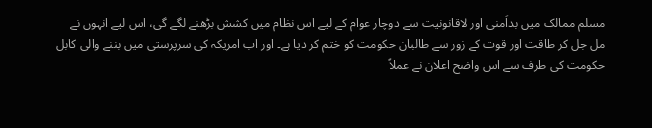مسلم ممالک میں بداَمنی اور لاقانونیت سے دوچار عوام کے لیے اس نظام میں کشش بڑھنے لگے گی، اس لیے انہوں نے مل جل کر طاقت اور قوت کے زور سے طالبان حکومت کو ختم کر دیا ہے۔ اور اب امریکہ کی سرپرستی میں بننے والی کابل حکومت کی طرف سے اس واضح اعلان نے عملاً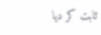ثابت کر دیا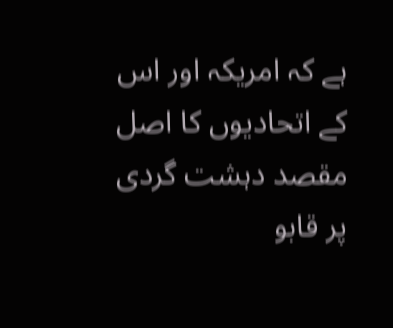ہے کہ امریکہ اور اس کے اتحادیوں کا اصل مقصد دہشت گردی پر قابو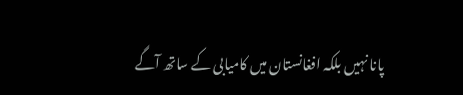پانا نہیں بلکہ افغانستان میں کامیابی کے ساتھ آگے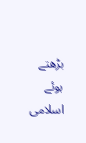بڑھتے ہوئے اسلامی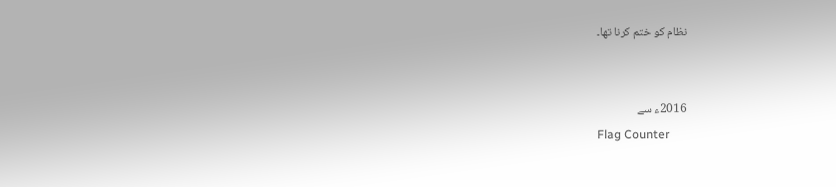نظام کو ختم کرنا تھا۔


2016ء سے
Flag Counter